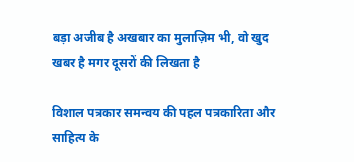बड़ा अजीब है अखबार का मुलाज़िम भी, वो खुद खबर है मगर दूसरों की लिखता है

विशाल पत्रकार समन्वय की पहल पत्रकारिता और साहित्य के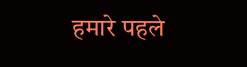हमारे पहले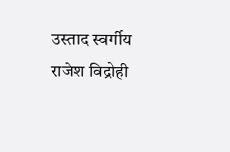उस्ताद स्वर्गीय राजेश विद्रोही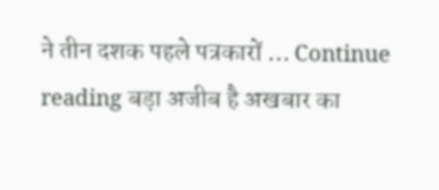ने तीन दशक पहले पत्रकारों … Continue reading बड़ा अजीब है अखबार का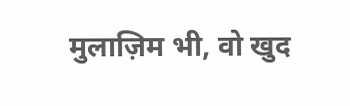मुलाज़िम भी, वो खुद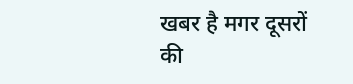खबर है मगर दूसरों की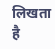लिखता है